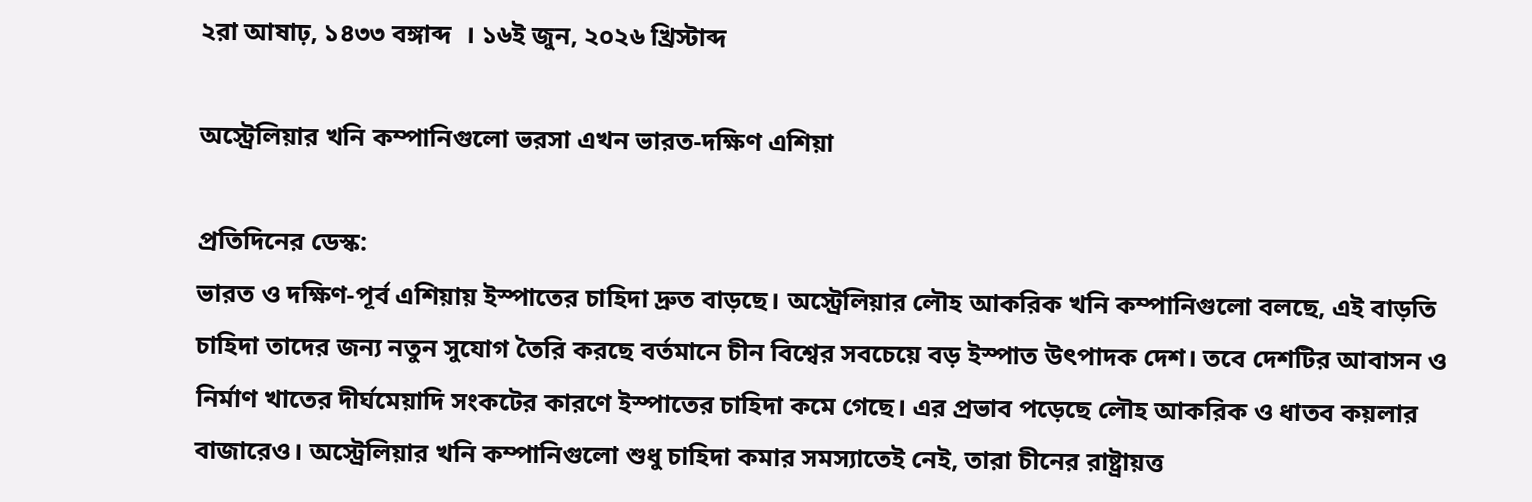২রা আষাঢ়, ১৪৩৩ বঙ্গাব্দ  । ১৬ই জুন, ২০২৬ খ্রিস্টাব্দ

অস্ট্রেলিয়ার খনি কম্পানিগুলো ভরসা এখন ভারত-দক্ষিণ এশিয়া

প্রতিদিনের ডেস্ক:
ভারত ও দক্ষিণ-পূর্ব এশিয়ায় ইস্পাতের চাহিদা দ্রুত বাড়ছে। অস্ট্রেলিয়ার লৌহ আকরিক খনি কম্পানিগুলো বলছে, এই বাড়তি চাহিদা তাদের জন্য নতুন সুযোগ তৈরি করছে বর্তমানে চীন বিশ্বের সবচেয়ে বড় ইস্পাত উৎপাদক দেশ। তবে দেশটির আবাসন ও নির্মাণ খাতের দীর্ঘমেয়াদি সংকটের কারণে ইস্পাতের চাহিদা কমে গেছে। এর প্রভাব পড়েছে লৌহ আকরিক ও ধাতব কয়লার বাজারেও। অস্ট্রেলিয়ার খনি কম্পানিগুলো শুধু চাহিদা কমার সমস্যাতেই নেই, তারা চীনের রাষ্ট্রায়ত্ত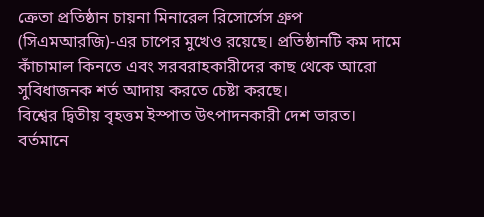ক্রেতা প্রতিষ্ঠান চায়না মিনারেল রিসোর্সেস গ্রুপ (সিএমআরজি)-এর চাপের মুখেও রয়েছে। প্রতিষ্ঠানটি কম দামে কাঁচামাল কিনতে এবং সরবরাহকারীদের কাছ থেকে আরো সুবিধাজনক শর্ত আদায় করতে চেষ্টা করছে।
বিশ্বের দ্বিতীয় বৃহত্তম ইস্পাত উৎপাদনকারী দেশ ভারত।
বর্তমানে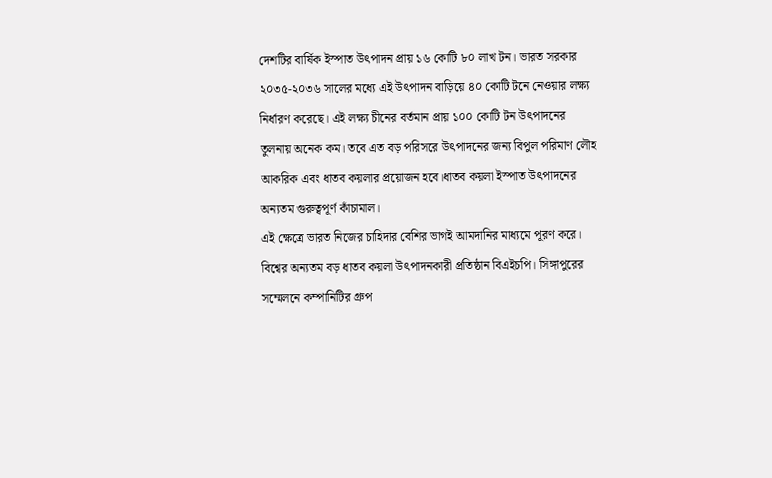দেশটির বার্ষিক ইস্পাত উৎপাদন প্রায় ১৬ কোটি ৮০ লাখ টন। ভারত সরকার ২০৩৫-২০৩৬ সালের মধ্যে এই উৎপাদন বাড়িয়ে ৪০ কোটি টনে নেওয়ার লক্ষ্য নির্ধারণ করেছে। এই লক্ষ্য চীনের বর্তমান প্রায় ১০০ কোটি টন উৎপাদনের তুলনায় অনেক কম। তবে এত বড় পরিসরে উৎপাদনের জন্য বিপুল পরিমাণ লৌহ আকরিক এবং ধাতব কয়লার প্রয়োজন হবে।ধাতব কয়লা ইস্পাত উৎপাদনের অন্যতম গুরুত্বপূর্ণ কাঁচামাল।
এই ক্ষেত্রে ভারত নিজের চাহিদার বেশির ভাগই আমদানির মাধ্যমে পূরণ করে। বিশ্বের অন্যতম বড় ধাতব কয়লা উৎপাদনকারী প্রতিষ্ঠান বিএইচপি। সিঙ্গাপুরের সম্মেলনে কম্পানিটির গ্রুপ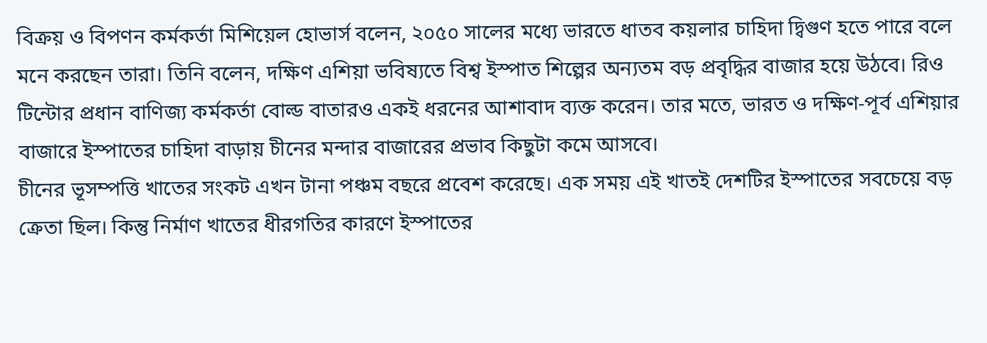বিক্রয় ও বিপণন কর্মকর্তা মিশিয়েল হোভার্স বলেন, ২০৫০ সালের মধ্যে ভারতে ধাতব কয়লার চাহিদা দ্বিগুণ হতে পারে বলে মনে করছেন তারা। তিনি বলেন, দক্ষিণ এশিয়া ভবিষ্যতে বিশ্ব ইস্পাত শিল্পের অন্যতম বড় প্রবৃদ্ধির বাজার হয়ে উঠবে। রিও টিন্টোর প্রধান বাণিজ্য কর্মকর্তা বোল্ড বাতারও একই ধরনের আশাবাদ ব্যক্ত করেন। তার মতে, ভারত ও দক্ষিণ-পূর্ব এশিয়ার বাজারে ইস্পাতের চাহিদা বাড়ায় চীনের মন্দার বাজারের প্রভাব কিছুটা কমে আসবে।
চীনের ভূসম্পত্তি খাতের সংকট এখন টানা পঞ্চম বছরে প্রবেশ করেছে। এক সময় এই খাতই দেশটির ইস্পাতের সবচেয়ে বড় ক্রেতা ছিল। কিন্তু নির্মাণ খাতের ধীরগতির কারণে ইস্পাতের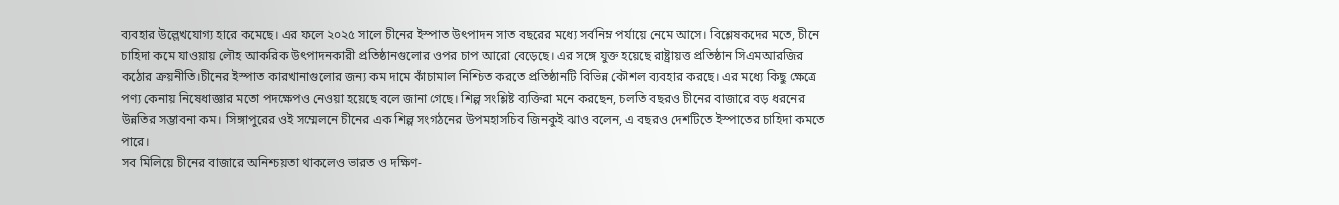ব্যবহার উল্লেখযোগ্য হারে কমেছে। এর ফলে ২০২৫ সালে চীনের ইস্পাত উৎপাদন সাত বছরের মধ্যে সর্বনিম্ন পর্যায়ে নেমে আসে। বিশ্লেষকদের মতে, চীনে চাহিদা কমে যাওয়ায় লৌহ আকরিক উৎপাদনকারী প্রতিষ্ঠানগুলোর ওপর চাপ আরো বেড়েছে। এর সঙ্গে যুক্ত হয়েছে রাষ্ট্রায়ত্ত প্রতিষ্ঠান সিএমআরজির কঠোর ক্রয়নীতি।চীনের ইস্পাত কারখানাগুলোর জন্য কম দামে কাঁচামাল নিশ্চিত করতে প্রতিষ্ঠানটি বিভিন্ন কৌশল ব্যবহার করছে। এর মধ্যে কিছু ক্ষেত্রে পণ্য কেনায় নিষেধাজ্ঞার মতো পদক্ষেপও নেওয়া হয়েছে বলে জানা গেছে। শিল্প সংশ্লিষ্ট ব্যক্তিরা মনে করছেন, চলতি বছরও চীনের বাজারে বড় ধরনের উন্নতির সম্ভাবনা কম। সিঙ্গাপুরের ওই সম্মেলনে চীনের এক শিল্প সংগঠনের উপমহাসচিব জিনকুই ঝাও বলেন, এ বছরও দেশটিতে ইস্পাতের চাহিদা কমতে পারে।
সব মিলিয়ে চীনের বাজারে অনিশ্চয়তা থাকলেও ভারত ও দক্ষিণ-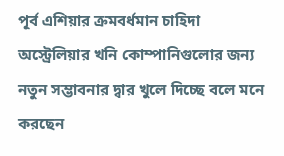পূর্ব এশিয়ার ক্রমবর্ধমান চাহিদা অস্ট্রেলিয়ার খনি কোম্পানিগুলোর জন্য নতুন সম্ভাবনার দ্বার খুলে দিচ্ছে বলে মনে করছেন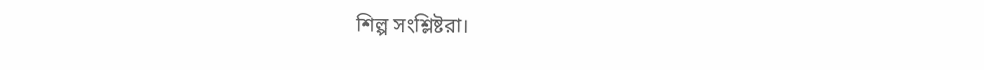শিল্প সংশ্লিষ্টরা।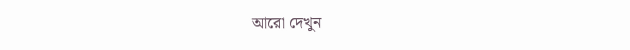আরো দেখুন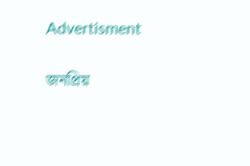Advertisment

জনপ্রিয়